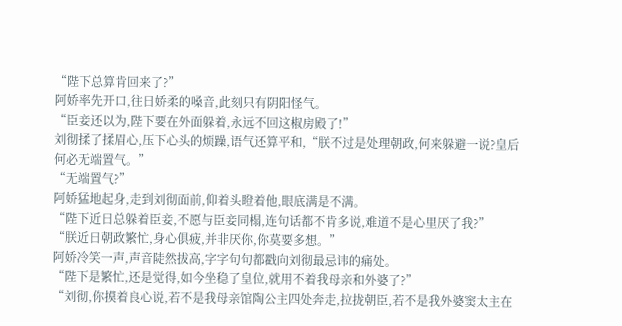“陛下总算肯回来了?”
阿娇率先开口,往日娇柔的嗓音,此刻只有阴阳怪气。
“臣妾还以为,陛下要在外面躲着,永远不回这椒房殿了!”
刘彻揉了揉眉心,压下心头的烦躁,语气还算平和,“朕不过是处理朝政,何来躲避一说?皇后何必无端置气。”
“无端置气?”
阿娇猛地起身,走到刘彻面前,仰着头瞪着他,眼底满是不满。
“陛下近日总躲着臣妾,不愿与臣妾同榻,连句话都不肯多说,难道不是心里厌了我?”
“朕近日朝政繁忙,身心俱疲,并非厌你,你莫要多想。”
阿娇冷笑一声,声音陡然拔高,字字句句都戳向刘彻最忌讳的痛处。
“陛下是繁忙,还是觉得,如今坐稳了皇位,就用不着我母亲和外婆了?”
“刘彻,你摸着良心说,若不是我母亲馆陶公主四处奔走,拉拢朝臣,若不是我外婆窦太主在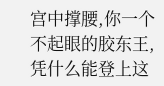宫中撑腰,你一个不起眼的胶东王,凭什么能登上这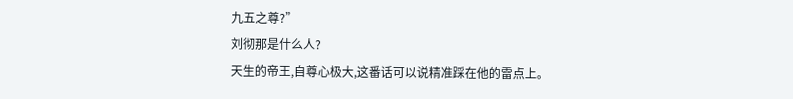九五之尊?”
刘彻那是什么人?
天生的帝王,自尊心极大,这番话可以说精准踩在他的雷点上。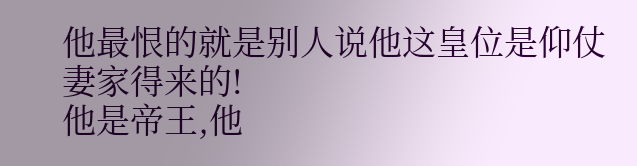他最恨的就是别人说他这皇位是仰仗妻家得来的!
他是帝王,他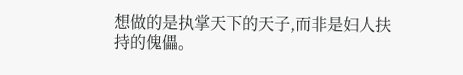想做的是执掌天下的天子,而非是妇人扶持的傀儡。